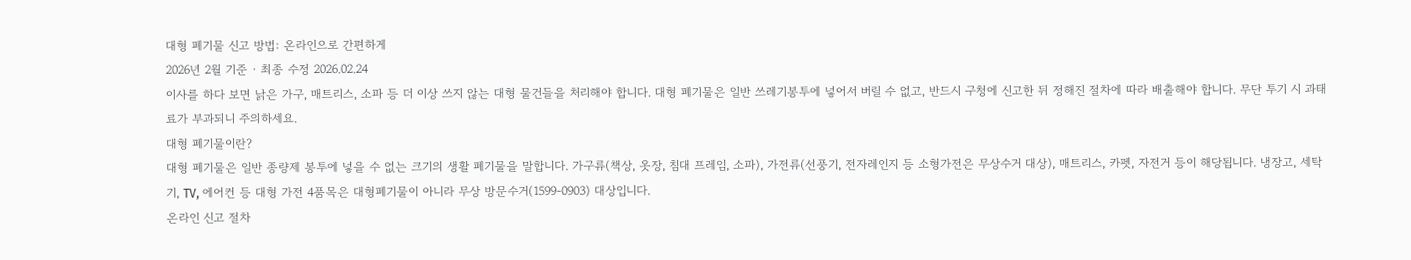대형 폐기물 신고 방법: 온라인으로 간편하게
2026년 2월 기준 · 최종 수정 2026.02.24
이사를 하다 보면 낡은 가구, 매트리스, 소파 등 더 이상 쓰지 않는 대형 물건들을 처리해야 합니다. 대형 폐기물은 일반 쓰레기봉투에 넣어서 버릴 수 없고, 반드시 구청에 신고한 뒤 정해진 절차에 따라 배출해야 합니다. 무단 투기 시 과태료가 부과되니 주의하세요.
대형 폐기물이란?
대형 폐기물은 일반 종량제 봉투에 넣을 수 없는 크기의 생활 폐기물을 말합니다. 가구류(책상, 옷장, 침대 프레임, 소파), 가전류(선풍기, 전자레인지 등 소형가전은 무상수거 대상), 매트리스, 카펫, 자전거 등이 해당됩니다. 냉장고, 세탁기, TV, 에어컨 등 대형 가전 4품목은 대형폐기물이 아니라 무상 방문수거(1599-0903) 대상입니다.
온라인 신고 절차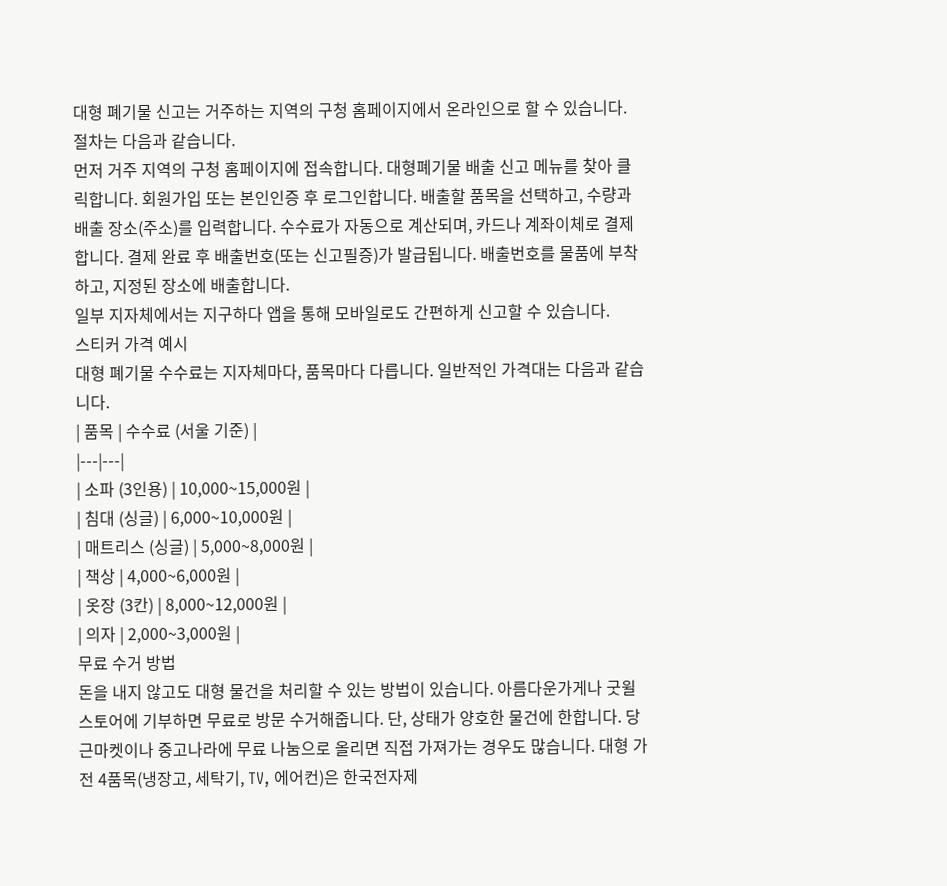대형 폐기물 신고는 거주하는 지역의 구청 홈페이지에서 온라인으로 할 수 있습니다. 절차는 다음과 같습니다.
먼저 거주 지역의 구청 홈페이지에 접속합니다. 대형폐기물 배출 신고 메뉴를 찾아 클릭합니다. 회원가입 또는 본인인증 후 로그인합니다. 배출할 품목을 선택하고, 수량과 배출 장소(주소)를 입력합니다. 수수료가 자동으로 계산되며, 카드나 계좌이체로 결제합니다. 결제 완료 후 배출번호(또는 신고필증)가 발급됩니다. 배출번호를 물품에 부착하고, 지정된 장소에 배출합니다.
일부 지자체에서는 지구하다 앱을 통해 모바일로도 간편하게 신고할 수 있습니다.
스티커 가격 예시
대형 폐기물 수수료는 지자체마다, 품목마다 다릅니다. 일반적인 가격대는 다음과 같습니다.
| 품목 | 수수료 (서울 기준) |
|---|---|
| 소파 (3인용) | 10,000~15,000원 |
| 침대 (싱글) | 6,000~10,000원 |
| 매트리스 (싱글) | 5,000~8,000원 |
| 책상 | 4,000~6,000원 |
| 옷장 (3칸) | 8,000~12,000원 |
| 의자 | 2,000~3,000원 |
무료 수거 방법
돈을 내지 않고도 대형 물건을 처리할 수 있는 방법이 있습니다. 아름다운가게나 굿윌스토어에 기부하면 무료로 방문 수거해줍니다. 단, 상태가 양호한 물건에 한합니다. 당근마켓이나 중고나라에 무료 나눔으로 올리면 직접 가져가는 경우도 많습니다. 대형 가전 4품목(냉장고, 세탁기, TV, 에어컨)은 한국전자제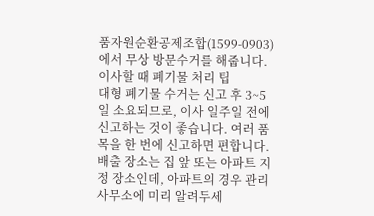품자원순환공제조합(1599-0903)에서 무상 방문수거를 해줍니다.
이사할 때 폐기물 처리 팁
대형 폐기물 수거는 신고 후 3~5일 소요되므로, 이사 일주일 전에 신고하는 것이 좋습니다. 여러 품목을 한 번에 신고하면 편합니다. 배출 장소는 집 앞 또는 아파트 지정 장소인데, 아파트의 경우 관리사무소에 미리 알려두세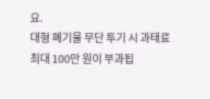요.
대형 폐기물 무단 투기 시 과태료 최대 100만 원이 부과됩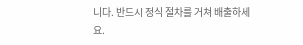니다. 반드시 정식 절차를 거쳐 배출하세요.